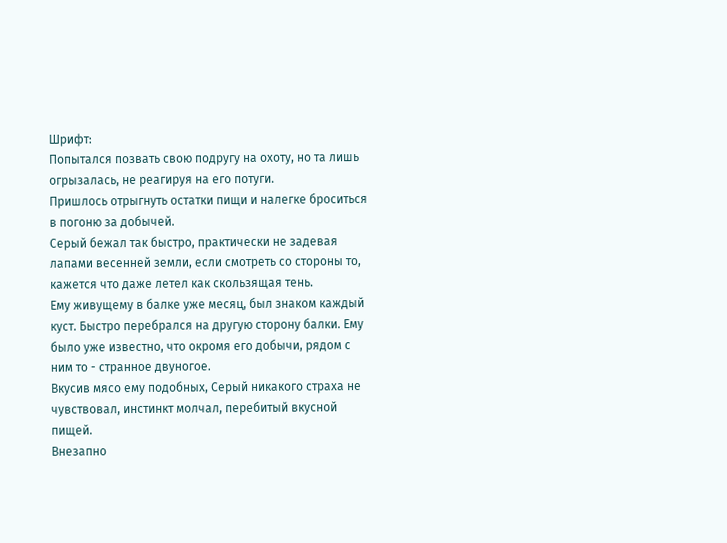Шрифт:
Попытался позвать свою подругу на охоту, но та лишь огрызалась, не реагируя на его потуги.
Пришлось отрыгнуть остатки пищи и налегке броситься в погоню за добычей.
Серый бежал так быстро, практически не задевая лапами весенней земли, если смотреть со стороны то, кажется что даже летел как скользящая тень.
Ему живущему в балке уже месяц, был знаком каждый куст. Быстро перебрался на другую сторону балки. Ему было уже известно, что окромя его добычи, рядом с ним то - странное двуногое.
Вкусив мясо ему подобных, Серый никакого страха не чувствовал, инстинкт молчал, перебитый вкусной пищей.
Внезапно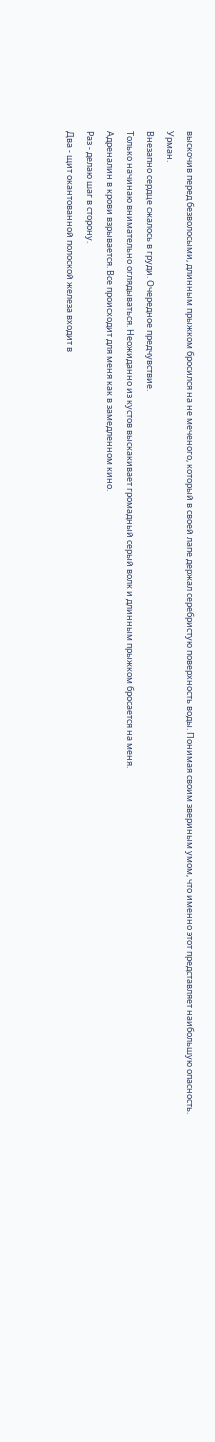выскочив перед безволосыми, длинным прыжком бросился на не меченого, который в своей лапе держал серебристую поверхность воды. Понимая своим звериным умом, что именно этот представляет наибольшую опасность.
Урман.
Внезапно сердце сжалось в груди. Очередное предчувствие.
Только начинаю внимательно оглядываться. Неожиданно из кустов выскакивает громадный серый волк и длинным прыжком бросается на меня.
Адреналин в крови взрывается. Все происходит для меня как в замедленном кино.
Раз - делаю шаг в сторону.
Два - щит окантованной полоской железа входит в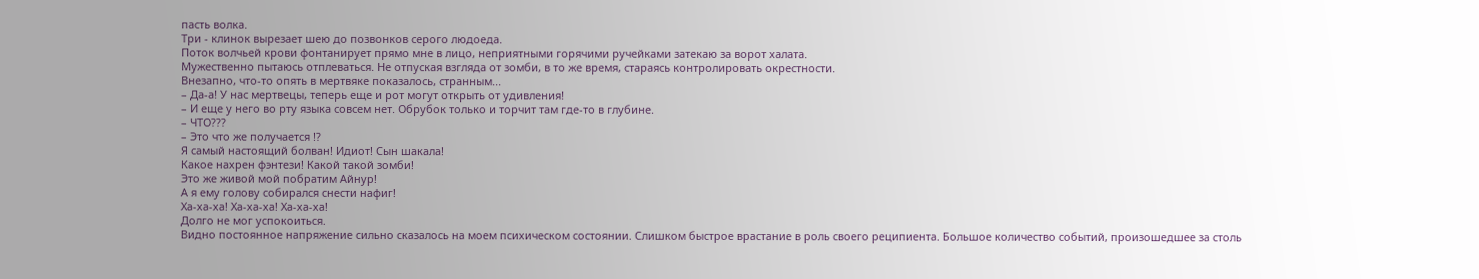пасть волка.
Три - клинок вырезает шею до позвонков серого людоеда.
Поток волчьей крови фонтанирует прямо мне в лицо, неприятными горячими ручейками затекаю за ворот халата.
Мужественно пытаюсь отплеваться. Не отпуская взгляда от зомби, в то же время, стараясь контролировать окрестности.
Внезапно, что-то опять в мертвяке показалось, странным...
– Да-а! У нас мертвецы, теперь еще и рот могут открыть от удивления!
– И еще у него во рту языка совсем нет. Обрубок только и торчит там где-то в глубине.
– ЧТО???
– Это что же получается !?
Я самый настоящий болван! Идиот! Сын шакала!
Какое нахрен фэнтези! Какой такой зомби!
Это же живой мой побратим Айнур!
А я ему голову собирался снести нафиг!
Ха-ха-ха! Ха-ха-ха! Ха-ха-ха!
Долго не мог успокоиться.
Видно постоянное напряжение сильно сказалось на моем психическом состоянии. Слишком быстрое врастание в роль своего реципиента. Большое количество событий, произошедшее за столь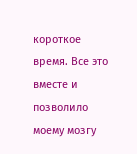короткое время. Все это вместе и позволило моему мозгу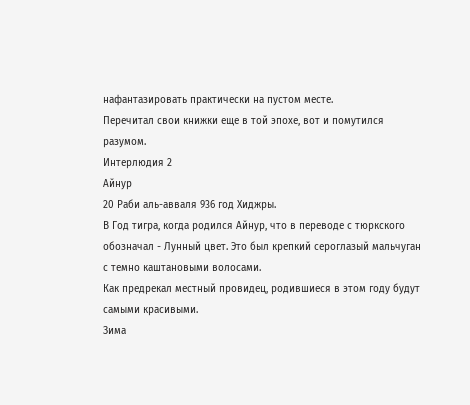нафантазировать практически на пустом месте.
Перечитал свои книжки еще в той эпохе, вот и помутился разумом.
Интерлюдия 2
Айнур
20 Раби аль-авваля 936 год Хиджры.
В Год тигра, когда родился Айнур, что в переводе с тюркского обозначал - Лунный цвет. Это был крепкий сероглазый мальчуган с темно каштановыми волосами.
Как предрекал местный провидец, родившиеся в этом году будут самыми красивыми.
Зима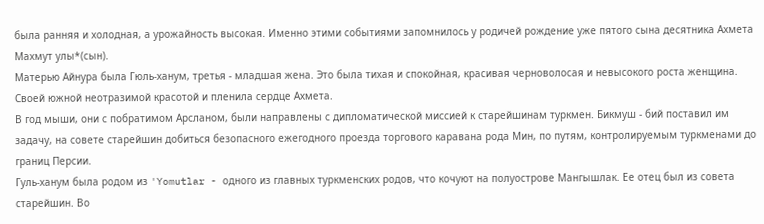была ранняя и холодная, а урожайность высокая. Именно этими событиями запомнилось у родичей рождение уже пятого сына десятника Ахмета Махмут улы*(сын).
Матерью Айнура была Гюль-ханум, третья - младшая жена. Это была тихая и спокойная, красивая черноволосая и невысокого роста женщина. Своей южной неотразимой красотой и пленила сердце Ахмета.
В год мыши, они с побратимом Арсланом, были направлены с дипломатической миссией к старейшинам туркмен. Бикмуш - бий поставил им задачу, на совете старейшин добиться безопасного ежегодного проезда торгового каравана рода Мин, по путям, контролируемым туркменами до границ Персии.
Гуль-ханум была родом из 'Yomutlar - одного из главных туркменских родов, что кочуют на полуострове Мангышлак. Ее отец был из совета старейшин. Во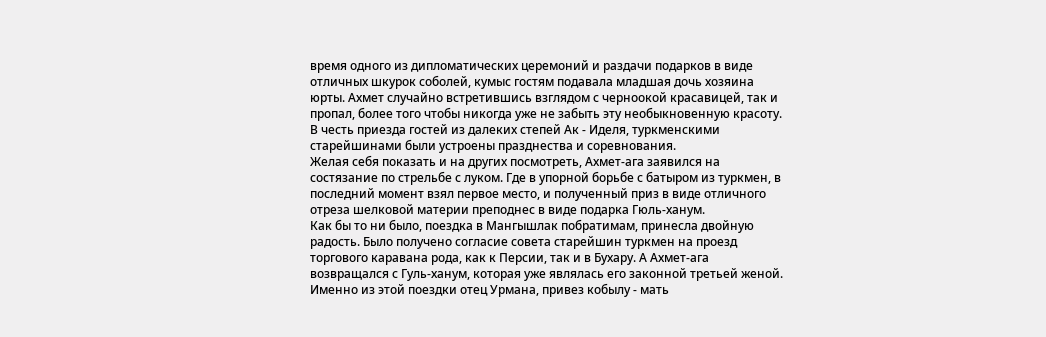время одного из дипломатических церемоний и раздачи подарков в виде отличных шкурок соболей, кумыс гостям подавала младшая дочь хозяина юрты. Ахмет случайно встретившись взглядом с черноокой красавицей, так и пропал, более того чтобы никогда уже не забыть эту необыкновенную красоту.
В честь приезда гостей из далеких степей Ак - Иделя, туркменскими старейшинами были устроены празднества и соревнования.
Желая себя показать и на других посмотреть, Ахмет-ага заявился на состязание по стрельбе с луком. Где в упорной борьбе с батыром из туркмен, в последний момент взял первое место, и полученный приз в виде отличного отреза шелковой материи преподнес в виде подарка Гюль-ханум.
Как бы то ни было, поездка в Мангышлак побратимам, принесла двойную радость. Было получено согласие совета старейшин туркмен на проезд торгового каравана рода, как к Персии, так и в Бухару. А Ахмет-ага возвращался с Гуль-ханум, которая уже являлась его законной третьей женой.
Именно из этой поездки отец Урмана, привез кобылу - мать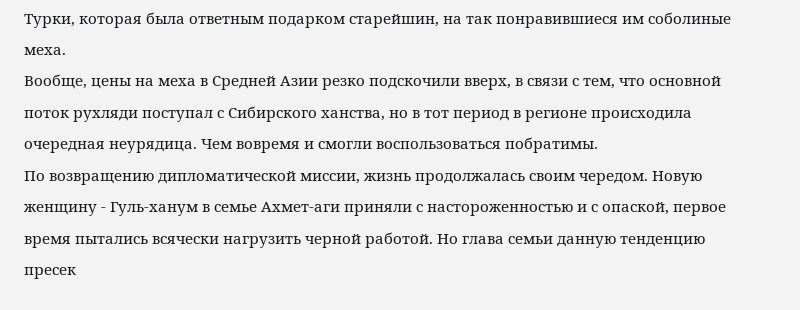Турки, которая была ответным подарком старейшин, на так понравившиеся им соболиные меха.
Вообще, цены на меха в Средней Азии резко подскочили вверх, в связи с тем, что основной поток рухляди поступал с Сибирского ханства, но в тот период в регионе происходила очередная неурядица. Чем вовремя и смогли воспользоваться побратимы.
По возвращению дипломатической миссии, жизнь продолжалась своим чередом. Новую женщину - Гуль-ханум в семье Ахмет-аги приняли с настороженностью и с опаской, первое время пытались всячески нагрузить черной работой. Но глава семьи данную тенденцию пресек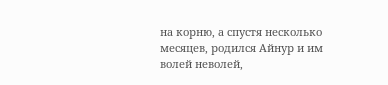на корню, а спустя несколько месяцев, родился Айнур и им волей неволей,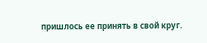пришлось ее принять в свой круг.